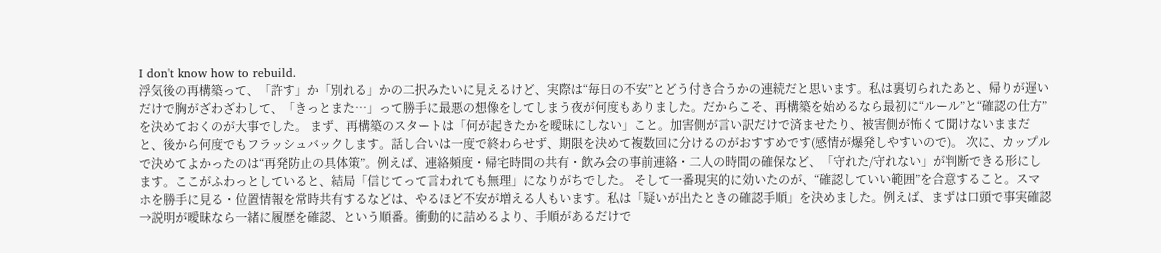I don't know how to rebuild.
浮気後の再構築って、「許す」か「別れる」かの二択みたいに見えるけど、実際は“毎日の不安”とどう付き合うかの連続だと思います。私は裏切られたあと、帰りが遅いだけで胸がざわざわして、「きっとまた…」って勝手に最悪の想像をしてしまう夜が何度もありました。だからこそ、再構築を始めるなら最初に“ルール”と“確認の仕方”を決めておくのが大事でした。 まず、再構築のスタートは「何が起きたかを曖昧にしない」こと。加害側が言い訳だけで済ませたり、被害側が怖くて聞けないままだと、後から何度でもフラッシュバックします。話し合いは一度で終わらせず、期限を決めて複数回に分けるのがおすすめです(感情が爆発しやすいので)。 次に、カップルで決めてよかったのは“再発防止の具体策”。例えば、連絡頻度・帰宅時間の共有・飲み会の事前連絡・二人の時間の確保など、「守れた/守れない」が判断できる形にします。ここがふわっとしていると、結局「信じてって言われても無理」になりがちでした。 そして一番現実的に効いたのが、“確認していい範囲”を合意すること。スマホを勝手に見る・位置情報を常時共有するなどは、やるほど不安が増える人もいます。私は「疑いが出たときの確認手順」を決めました。例えば、まずは口頭で事実確認→説明が曖昧なら一緒に履歴を確認、という順番。衝動的に詰めるより、手順があるだけで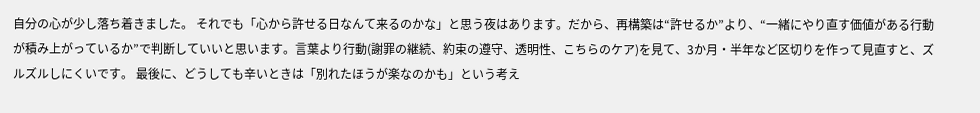自分の心が少し落ち着きました。 それでも「心から許せる日なんて来るのかな」と思う夜はあります。だから、再構築は“許せるか”より、“一緒にやり直す価値がある行動が積み上がっているか”で判断していいと思います。言葉より行動(謝罪の継続、約束の遵守、透明性、こちらのケア)を見て、3か月・半年など区切りを作って見直すと、ズルズルしにくいです。 最後に、どうしても辛いときは「別れたほうが楽なのかも」という考え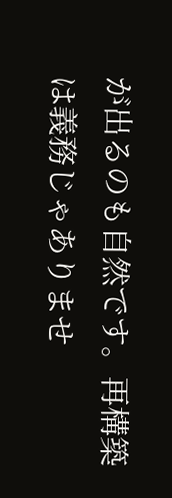が出るのも自然です。再構築は義務じゃありませ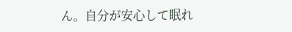ん。自分が安心して眠れ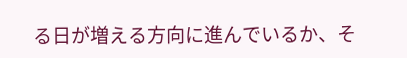る日が増える方向に進んでいるか、そ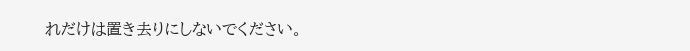れだけは置き去りにしないでください。